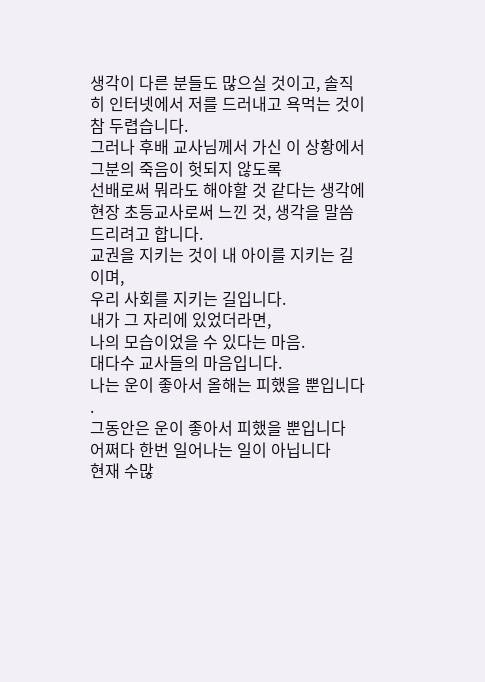생각이 다른 분들도 많으실 것이고, 솔직히 인터넷에서 저를 드러내고 욕먹는 것이 참 두렵습니다.
그러나 후배 교사님께서 가신 이 상황에서
그분의 죽음이 헛되지 않도록
선배로써 뭐라도 해야할 것 같다는 생각에
현장 초등교사로써 느낀 것, 생각을 말씀드리려고 합니다.
교권을 지키는 것이 내 아이를 지키는 길이며,
우리 사회를 지키는 길입니다.
내가 그 자리에 있었더라면,
나의 모습이었을 수 있다는 마음.
대다수 교사들의 마음입니다.
나는 운이 좋아서 올해는 피했을 뿐입니다 .
그동안은 운이 좋아서 피했을 뿐입니다
어쩌다 한번 일어나는 일이 아닙니다
현재 수많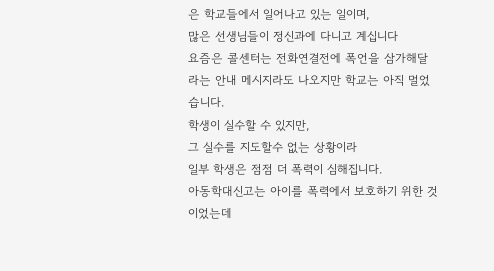은 학교들에서 일어나고 있는 일이며,
많은 선생님들이 정신과에 다니고 계십니다
요즘은 콜센터는 전화연결전에 폭언을 삼가해달라는 안내 메시지라도 나오지만 학교는 아직 멀었습니다.
학생이 실수할 수 있지만,
그 실수를 지도할수 없는 상황이라
일부 학생은 점점 더 폭력이 심해집니다.
아동학대신고는 아이를 폭력에서 보호하기 위한 것이었는데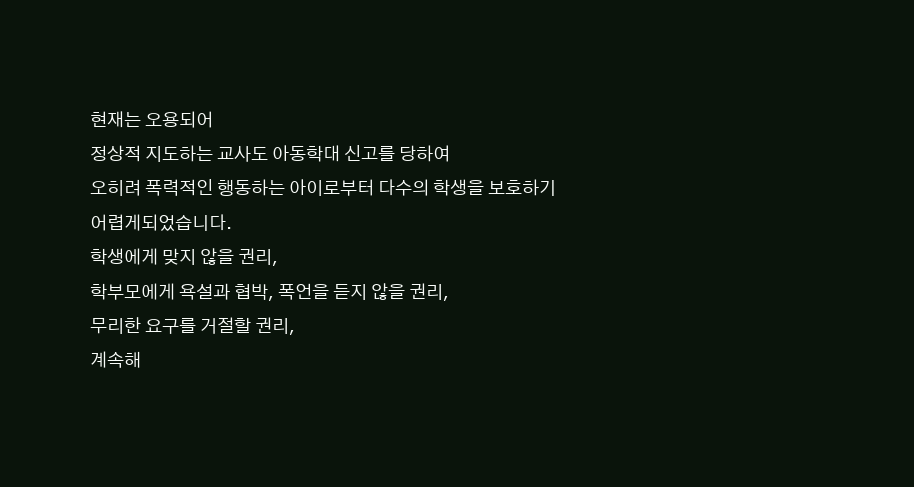현재는 오용되어
정상적 지도하는 교사도 아동학대 신고를 당하여
오히려 폭력적인 행동하는 아이로부터 다수의 학생을 보호하기 어렵게되었습니다.
학생에게 맞지 않을 권리,
학부모에게 욕설과 협박, 폭언을 듣지 않을 권리,
무리한 요구를 거절할 권리,
계속해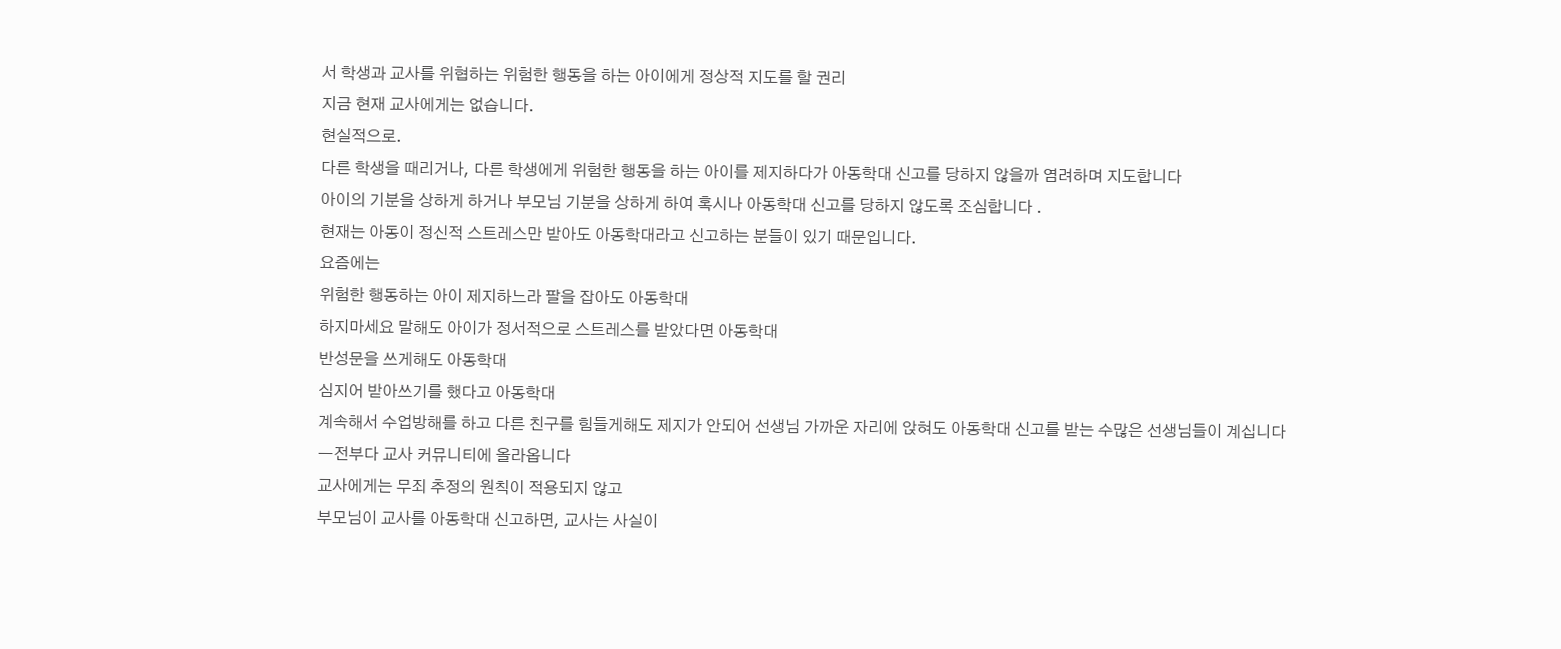서 학생과 교사를 위협하는 위험한 행동을 하는 아이에게 정상적 지도를 할 권리
지금 현재 교사에게는 없습니다.
현실적으로.
다른 학생을 때리거나, 다른 학생에게 위험한 행동을 하는 아이를 제지하다가 아동학대 신고를 당하지 않을까 염려하며 지도합니다
아이의 기분을 상하게 하거나 부모님 기분을 상하게 하여 혹시나 아동학대 신고를 당하지 않도록 조심합니다 .
현재는 아동이 정신적 스트레스만 받아도 아동학대라고 신고하는 분들이 있기 때문입니다.
요즘에는
위험한 행동하는 아이 제지하느라 팔을 잡아도 아동학대
하지마세요 말해도 아이가 정서적으로 스트레스를 받았다면 아동학대
반성문을 쓰게해도 아동학대
심지어 받아쓰기를 했다고 아동학대
계속해서 수업방해를 하고 다른 친구를 힘들게해도 제지가 안되어 선생님 가까운 자리에 앉혀도 아동학대 신고를 받는 수많은 선생님들이 계십니다
ㅡ전부다 교사 커뮤니티에 올라옵니다
교사에게는 무죄 추정의 원칙이 적용되지 않고
부모님이 교사를 아동학대 신고하면, 교사는 사실이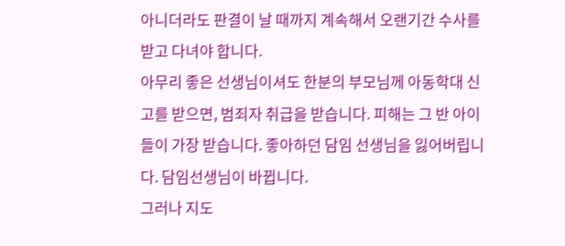아니더라도 판결이 날 때까지 계속해서 오랜기간 수사를 받고 다녀야 합니다.
아무리 좋은 선생님이셔도 한분의 부모님께 아동학대 신고를 받으면, 범죄자 취급을 받습니다. 피해는 그 반 아이들이 가장 받습니다. 좋아하던 담임 선생님을 잃어버립니다. 담임선생님이 바뀝니다.
그러나 지도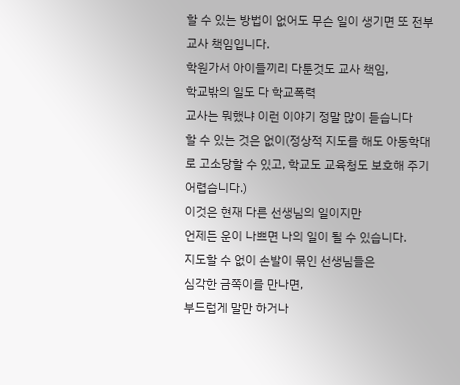할 수 있는 방법이 없어도 무슨 일이 생기면 또 전부 교사 책임입니다.
학원가서 아이들끼리 다툰것도 교사 책임,
학교밖의 일도 다 학교폭력
교사는 뭐했냐 이런 이야기 정말 많이 듣습니다
할 수 있는 것은 없이(정상적 지도를 해도 아동학대로 고소당할 수 있고, 학교도 교육청도 보호해 주기 어렵습니다.)
이것은 현재 다른 선생님의 일이지만
언제든 운이 나쁘면 나의 일이 될 수 있습니다.
지도할 수 없이 손발이 묶인 선생님들은
심각한 금쪽이를 만나면,
부드럽게 말만 하거나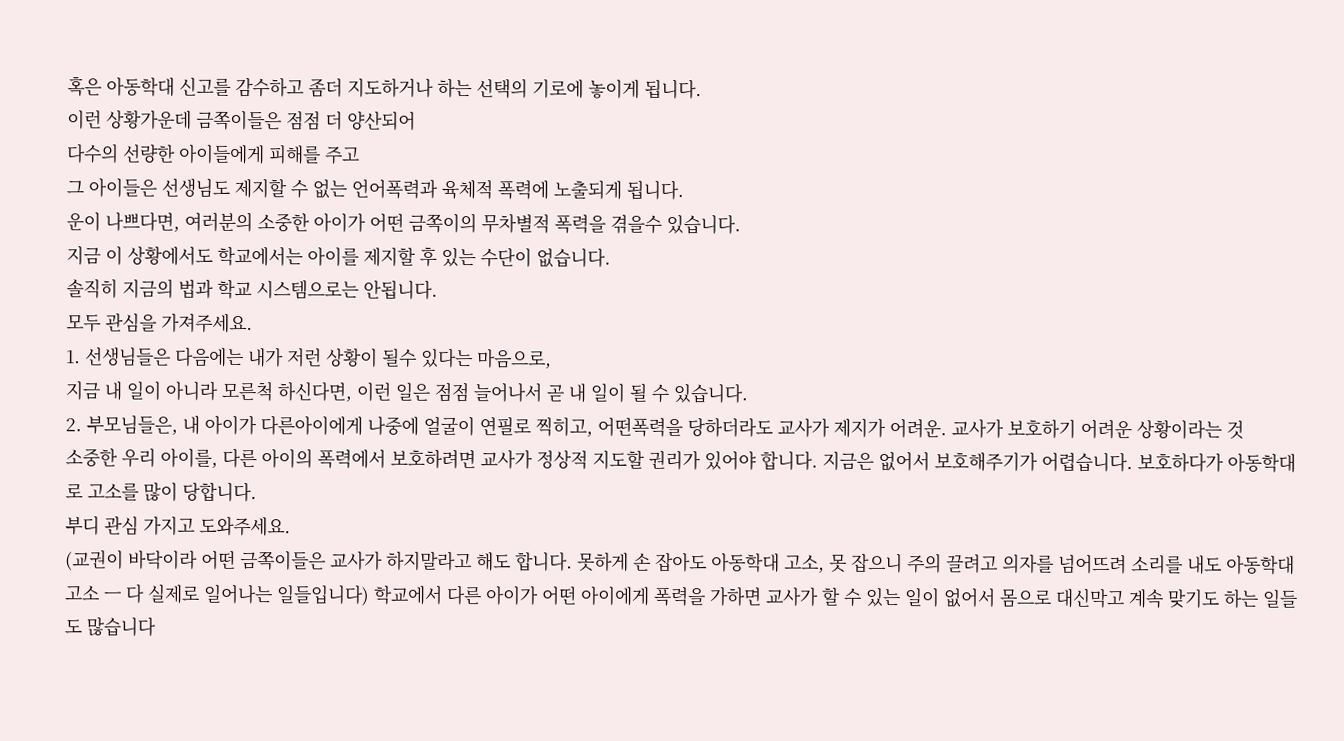혹은 아동학대 신고를 감수하고 좀더 지도하거나 하는 선택의 기로에 놓이게 됩니다.
이런 상황가운데 금쪽이들은 점점 더 양산되어
다수의 선량한 아이들에게 피해를 주고
그 아이들은 선생님도 제지할 수 없는 언어폭력과 육체적 폭력에 노출되게 됩니다.
운이 나쁘다면, 여러분의 소중한 아이가 어떤 금쪽이의 무차별적 폭력을 겪을수 있습니다.
지금 이 상황에서도 학교에서는 아이를 제지할 후 있는 수단이 없습니다.
솔직히 지금의 법과 학교 시스템으로는 안됩니다.
모두 관심을 가져주세요.
1. 선생님들은 다음에는 내가 저런 상황이 될수 있다는 마음으로,
지금 내 일이 아니라 모른척 하신다면, 이런 일은 점점 늘어나서 곧 내 일이 될 수 있습니다.
2. 부모님들은, 내 아이가 다른아이에게 나중에 얼굴이 연필로 찍히고, 어떤폭력을 당하더라도 교사가 제지가 어려운. 교사가 보호하기 어려운 상황이라는 것
소중한 우리 아이를, 다른 아이의 폭력에서 보호하려면 교사가 정상적 지도할 권리가 있어야 합니다. 지금은 없어서 보호해주기가 어렵습니다. 보호하다가 아동학대로 고소를 많이 당합니다.
부디 관심 가지고 도와주세요.
(교권이 바닥이라 어떤 금쪽이들은 교사가 하지말라고 해도 합니다. 못하게 손 잡아도 아동학대 고소, 못 잡으니 주의 끌려고 의자를 넘어뜨려 소리를 내도 아동학대 고소 ㅡ 다 실제로 일어나는 일들입니다) 학교에서 다른 아이가 어떤 아이에게 폭력을 가하면 교사가 할 수 있는 일이 없어서 몸으로 대신막고 계속 맞기도 하는 일들도 많습니다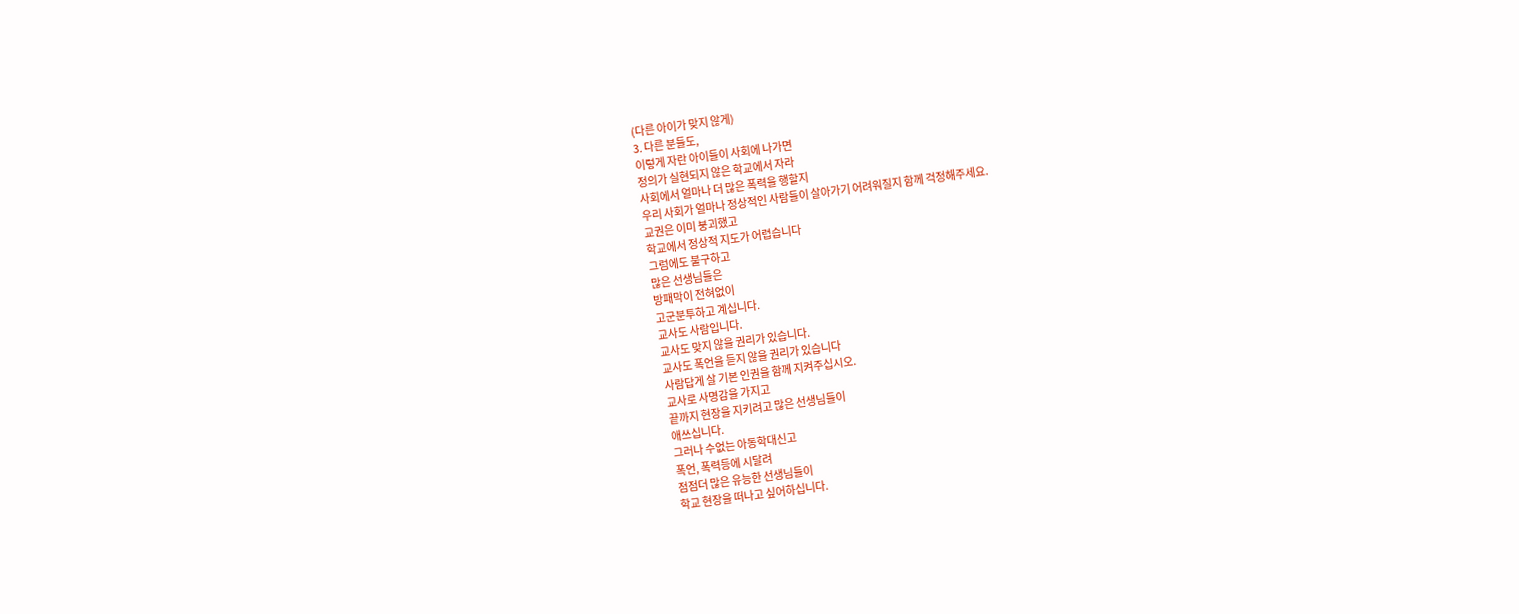(다른 아이가 맞지 않게)
3. 다른 분들도,
이렇게 자란 아이들이 사회에 나가면
정의가 실현되지 않은 학교에서 자라
사회에서 얼마나 더 많은 폭력을 행할지
우리 사회가 얼마나 정상적인 사람들이 살아가기 어려워질지 함께 걱정해주세요.
교권은 이미 붕괴했고
학교에서 정상적 지도가 어렵습니다
그럼에도 불구하고
많은 선생님들은
방패막이 전혀없이
고군분투하고 계십니다.
교사도 사람입니다.
교사도 맞지 않을 권리가 있습니다.
교사도 폭언을 듣지 않을 권리가 있습니다
사람답게 살 기본 인권을 함께 지켜주십시오.
교사로 사명감을 가지고
끝까지 현장을 지키려고 많은 선생님들이
애쓰십니다.
그러나 수없는 아동학대신고
폭언, 폭력등에 시달려
점점더 많은 유능한 선생님들이
학교 현장을 떠나고 싶어하십니다.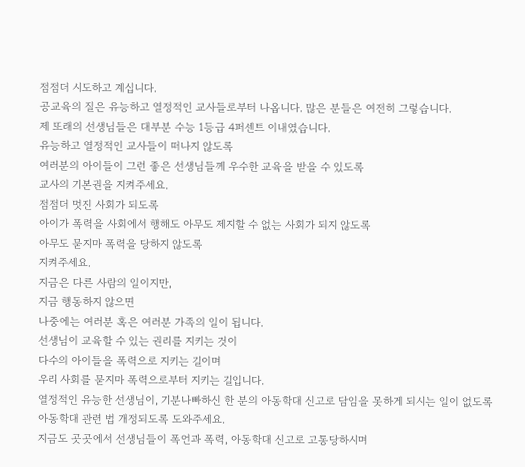점점더 시도하고 계십니다.
공교육의 질은 유능하고 열정적인 교사들로부터 나옵니다. 많은 분들은 여전히 그렇습니다.
제 또래의 선생님들은 대부분 수능 1등급 4퍼센트 이내였습니다.
유능하고 열정적인 교사들이 떠나지 않도록
여러분의 아이들이 그런 좋은 선생님들께 우수한 교육을 받을 수 있도록
교사의 기본권을 지켜주세요.
점점더 멋진 사회가 되도록
아이가 폭력을 사회에서 행해도 아무도 제지할 수 없는 사회가 되지 않도록
아무도 묻지마 폭력을 당하지 않도록
지켜주세요.
지금은 다른 사람의 일이지만,
지금 행동하지 않으면
나중에는 여러분 혹은 여러분 가족의 일이 됩니다.
선생님이 교육할 수 있는 권리를 지키는 것이
다수의 아이들을 폭력으로 지키는 길이며
우리 사회를 묻지마 폭력으로부터 지키는 길입니다.
열정적인 유능한 선생님이, 기분나빠하신 한 분의 아동학대 신고로 담임을 못하게 되시는 일이 없도록
아동학대 관련 법 개정되도록 도와주세요.
지금도 곳곳에서 선생님들이 폭언과 폭력, 아동학대 신고로 고통당하시며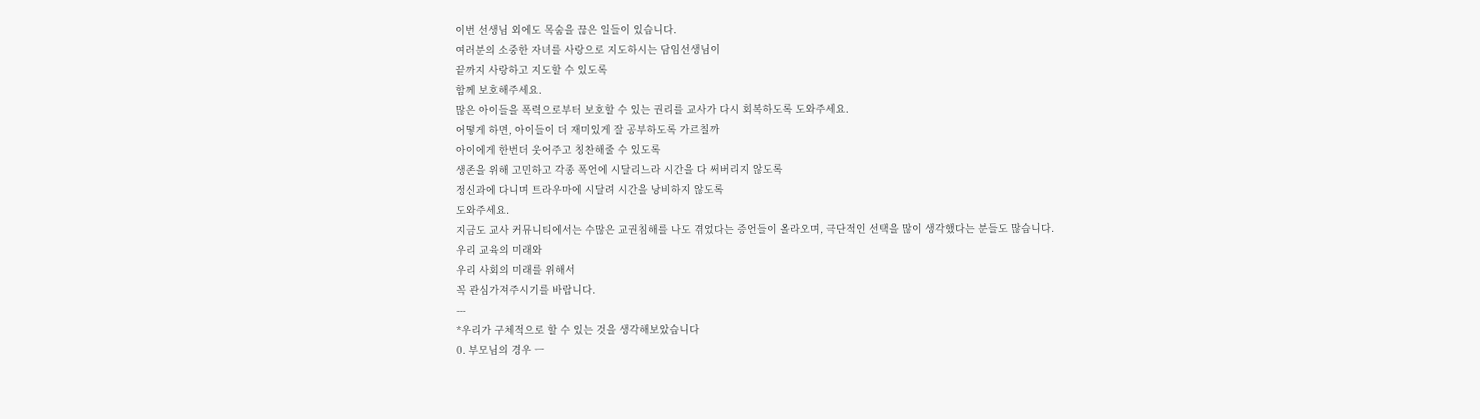이번 선생님 외에도 목숨을 끊은 일들이 있습니다.
여러분의 소중한 자녀를 사랑으로 지도하시는 담임선생님이
끝까지 사랑하고 지도할 수 있도록
함께 보호해주세요.
많은 아이들을 폭력으로부터 보호할 수 있는 권리를 교사가 다시 회복하도록 도와주세요.
어떻게 하면, 아이들이 더 재미있게 잘 공부하도록 가르칠까
아이에게 한번더 웃어주고 칭찬해줄 수 있도록
생존을 위해 고민하고 각종 폭언에 시달리느라 시간을 다 써버리지 않도록
정신과에 다니며 트라우마에 시달려 시간을 낭비하지 않도록
도와주세요.
지금도 교사 커뮤니티에서는 수많은 교권침해를 나도 겪었다는 증언들이 올라오며, 극단적인 선택을 많이 생각했다는 분들도 많습니다.
우리 교육의 미래와
우리 사회의 미래를 위해서
꼭 관심가져주시기를 바랍니다.
---
*우리가 구체적으로 할 수 있는 것을 생각해보았습니다
0. 부모님의 경우 ㅡ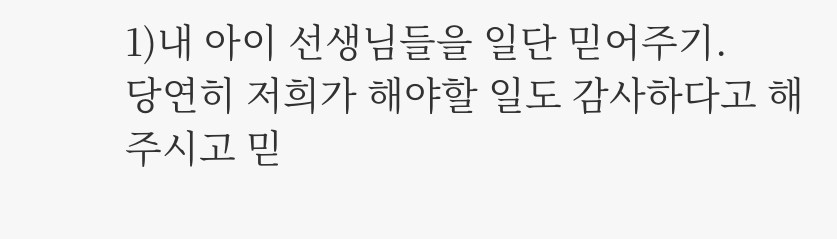1)내 아이 선생님들을 일단 믿어주기.
당연히 저희가 해야할 일도 감사하다고 해주시고 믿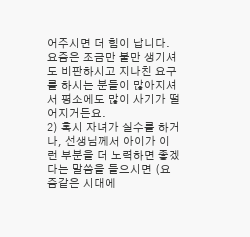어주시면 더 힘이 납니다. 요즘은 조금만 불만 생기셔도 비판하시고 지나친 요구를 하시는 분들이 많아지셔서 평소에도 많이 사기가 떨어지거든요.
2) 혹시 자녀가 실수를 하거나, 선생님께서 아이가 이런 부분을 더 노력하면 좋겠다는 말씀을 들으시면 (요즘같은 시대에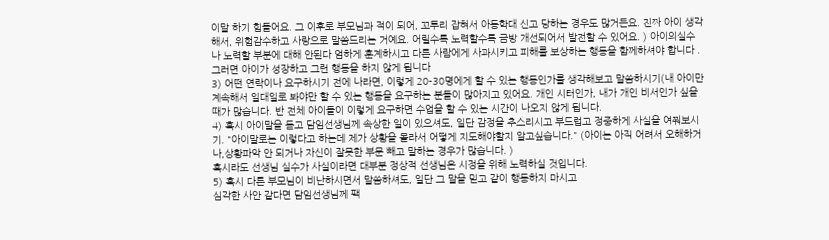이말 하기 힘들어요. 그 이후로 부모님과 적이 되어, 꼬투리 잡혀서 아동학대 신고 당하는 경우도 많거든요. 진짜 아이 생각해서, 위험감수하고 사랑으로 말씀드리는 거예요. 어릴수록 노력할수록 금방 개선되어서 발전할 수 있어요. ) 아이의실수나 노력할 부분에 대해 안된다 엄하게 훈계하시고 다른 사람에게 사과시키고 피해를 보상하는 행동을 함께하셔야 합니다 . 그러면 아이가 성장하고 그런 행동을 하지 않게 됩니다
3) 어떤 연락이나 요구하시기 전에 나라면, 이렇게 20-30명에게 할 수 있는 행동인가를 생각해보고 말씀하시기(내 아이만 계속해서 일대일로 봐야만 할 수 있는 행동을 요구하는 분들이 많아지고 있어요. 개인 시터인가, 내가 개인 비서인가 싶을 때가 많습니다. 반 전체 아이들이 이렇게 요구하면 수업을 할 수 있는 시간이 나오지 않게 됩니다.
4) 혹시 아이말을 듣고 담임선생님께 속상한 일이 있으셔도, 일단 감정을 추스리시고 부드럽고 정중하게 사실을 여쭤보시기. "아이말로는 이렇다고 하는데 제가 상황을 몰라서 어떻게 지도해야할지 알고싶습니다." (아이는 아직 어려서 오해하거나,상황파악 안 되거나 자신이 잘못한 부문 빼고 말하는 경우가 많습니다. )
혹시라도 선생님 실수가 사실이라면 대부분 정상적 선생님은 시정을 위해 노력하실 것입니다.
5) 혹시 다른 부모님이 비난하시면서 말씀하셔도, 일단 그 말을 믿고 같이 행동하지 마시고
심각한 사안 같다면 담임선생님께 팩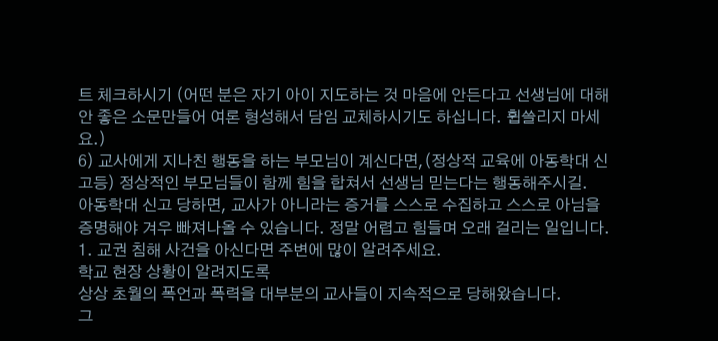트 체크하시기 (어떤 분은 자기 아이 지도하는 것 마음에 안든다고 선생님에 대해 안 좋은 소문만들어 여론 형성해서 담임 교체하시기도 하십니다. 휩쓸리지 마세요.)
6) 교사에게 지나친 행동을 하는 부모님이 계신다면,(정상적 교육에 아동학대 신고등) 정상적인 부모님들이 함께 힘을 합쳐서 선생님 믿는다는 행동해주시길.
아동학대 신고 당하면, 교사가 아니라는 증거를 스스로 수집하고 스스로 아님을 증명해야 겨우 빠져나올 수 있습니다. 정말 어렵고 힘들며 오래 걸리는 일입니다.
1. 교권 침해 사건을 아신다면 주변에 많이 알려주세요.
학교 현장 상황이 알려지도록
상상 초월의 폭언과 폭력을 대부분의 교사들이 지속적으로 당해왔습니다.
그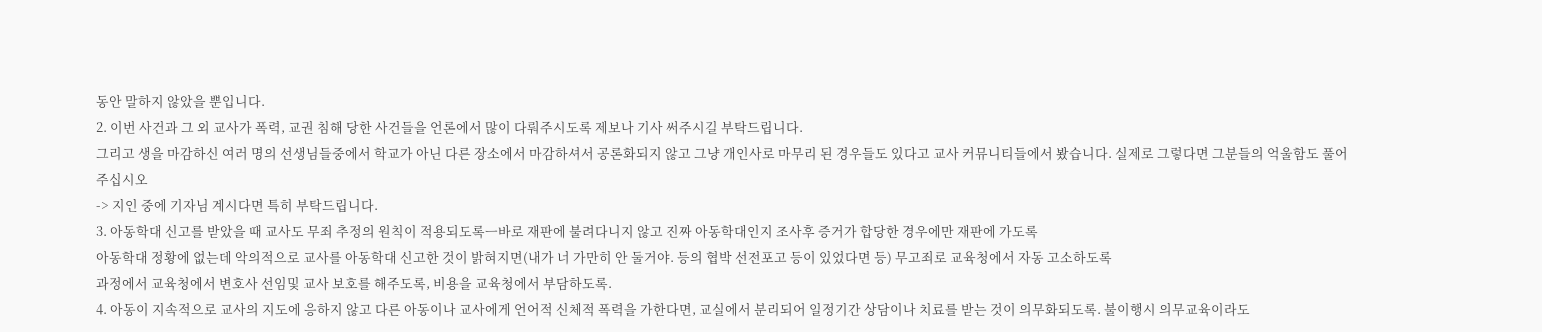동안 말하지 않았을 뿐입니다.
2. 이번 사건과 그 외 교사가 폭력, 교권 침해 당한 사건들을 언론에서 많이 다뤄주시도록 제보나 기사 써주시길 부탁드립니다.
그리고 생을 마감하신 여러 명의 선생님들중에서 학교가 아닌 다른 장소에서 마감하셔서 공론화되지 않고 그냥 개인사로 마무리 된 경우들도 있다고 교사 커뮤니티들에서 봤습니다. 실제로 그렇다면 그분들의 억울함도 풀어주십시오
-> 지인 중에 기자님 계시다면 특히 부탁드립니다.
3. 아동학대 신고를 받았을 때 교사도 무죄 추정의 원칙이 적용되도록ㅡ바로 재판에 불려다니지 않고 진짜 아동학대인지 조사후 증거가 합당한 경우에만 재판에 가도록
아동학대 정황에 없는데 악의적으로 교사를 아동학대 신고한 것이 밝혀지면(내가 너 가만히 안 둘거야. 등의 협박 선전포고 등이 있었다면 등) 무고죄로 교육청에서 자동 고소하도록
과정에서 교육청에서 변호사 선임및 교사 보호를 해주도록, 비용을 교육청에서 부담하도록.
4. 아동이 지속적으로 교사의 지도에 응하지 않고 다른 아동이나 교사에게 언어적 신체적 폭력을 가한다면, 교실에서 분리되어 일정기간 상담이나 치료를 받는 것이 의무화되도록. 불이행시 의무교육이라도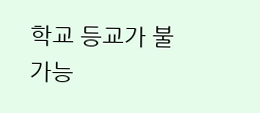학교 등교가 불가능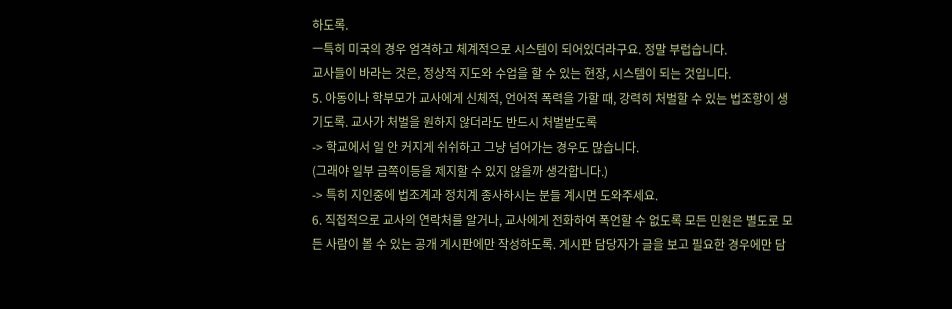하도록.
ㅡ특히 미국의 경우 엄격하고 체계적으로 시스템이 되어있더라구요. 정말 부럽습니다.
교사들이 바라는 것은, 정상적 지도와 수업을 할 수 있는 현장, 시스템이 되는 것입니다.
5. 아동이나 학부모가 교사에게 신체적, 언어적 폭력을 가할 때, 강력히 처벌할 수 있는 법조항이 생기도록. 교사가 처벌을 원하지 않더라도 반드시 처벌받도록
-> 학교에서 일 안 커지게 쉬쉬하고 그냥 넘어가는 경우도 많습니다.
(그래야 일부 금쪽이등을 제지할 수 있지 않을까 생각합니다.)
-> 특히 지인중에 법조계과 정치계 종사하시는 분들 계시면 도와주세요.
6. 직접적으로 교사의 연락처를 알거나, 교사에게 전화하여 폭언할 수 없도록 모든 민원은 별도로 모든 사람이 볼 수 있는 공개 게시판에만 작성하도록. 게시판 담당자가 글을 보고 필요한 경우에만 담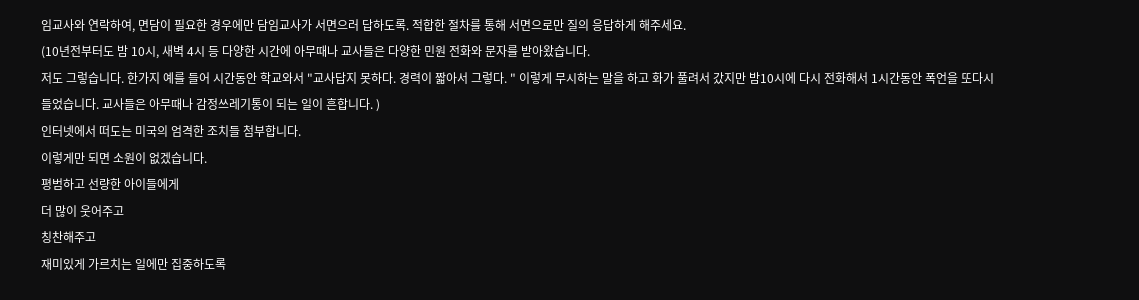임교사와 연락하여, 면담이 필요한 경우에만 담임교사가 서면으러 답하도록. 적합한 절차를 통해 서면으로만 질의 응답하게 해주세요.
(10년전부터도 밤 10시, 새벽 4시 등 다양한 시간에 아무때나 교사들은 다양한 민원 전화와 문자를 받아왔습니다.
저도 그렇습니다. 한가지 예를 들어 시간동안 학교와서 "교사답지 못하다. 경력이 짧아서 그렇다. " 이렇게 무시하는 말을 하고 화가 풀려서 갔지만 밤10시에 다시 전화해서 1시간동안 폭언을 또다시 들었습니다. 교사들은 아무때나 감정쓰레기통이 되는 일이 흔합니다. )
인터넷에서 떠도는 미국의 엄격한 조치들 첨부합니다.
이렇게만 되면 소원이 없겠습니다.
평범하고 선량한 아이들에게
더 많이 웃어주고
칭찬해주고
재미있게 가르치는 일에만 집중하도록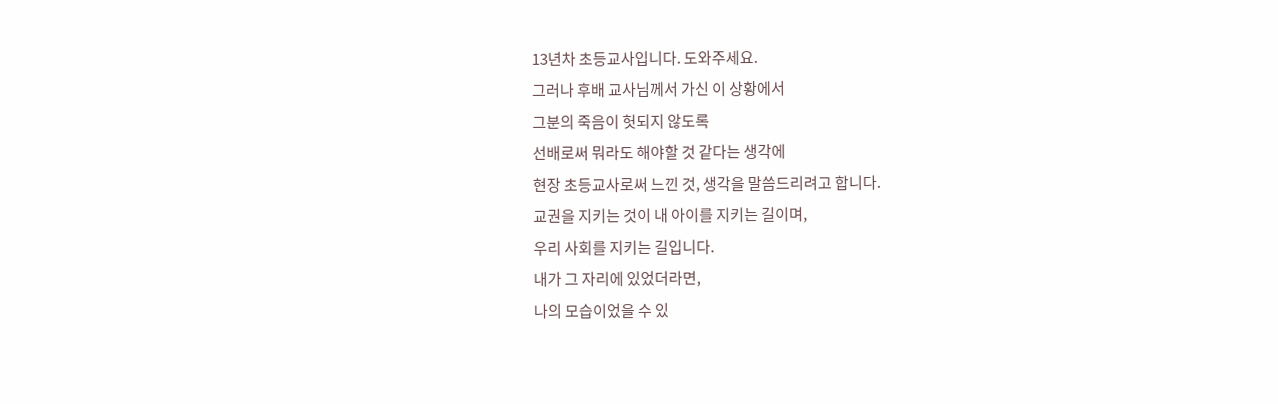13년차 초등교사입니다. 도와주세요.
그러나 후배 교사님께서 가신 이 상황에서
그분의 죽음이 헛되지 않도록
선배로써 뭐라도 해야할 것 같다는 생각에
현장 초등교사로써 느낀 것, 생각을 말씀드리려고 합니다.
교권을 지키는 것이 내 아이를 지키는 길이며,
우리 사회를 지키는 길입니다.
내가 그 자리에 있었더라면,
나의 모습이었을 수 있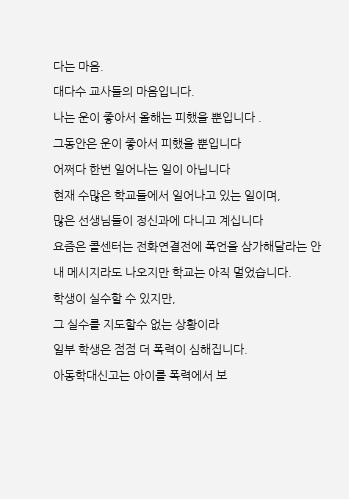다는 마음.
대다수 교사들의 마음입니다.
나는 운이 좋아서 올해는 피했을 뿐입니다 .
그동안은 운이 좋아서 피했을 뿐입니다
어쩌다 한번 일어나는 일이 아닙니다
현재 수많은 학교들에서 일어나고 있는 일이며,
많은 선생님들이 정신과에 다니고 계십니다
요즘은 콜센터는 전화연결전에 폭언을 삼가해달라는 안내 메시지라도 나오지만 학교는 아직 멀었습니다.
학생이 실수할 수 있지만,
그 실수를 지도할수 없는 상황이라
일부 학생은 점점 더 폭력이 심해집니다.
아동학대신고는 아이를 폭력에서 보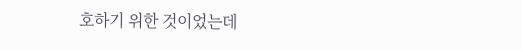호하기 위한 것이었는데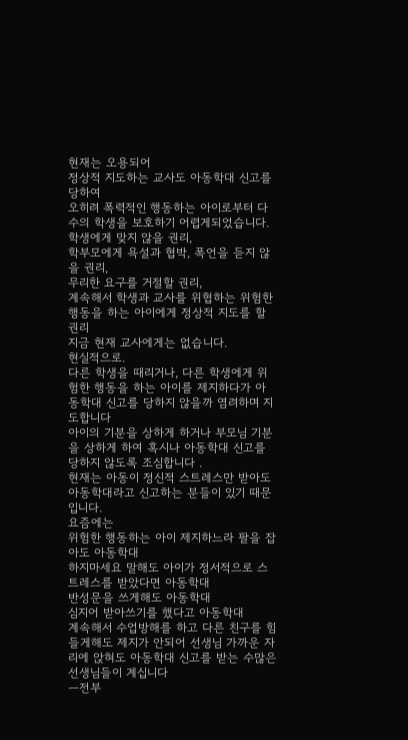현재는 오용되어
정상적 지도하는 교사도 아동학대 신고를 당하여
오히려 폭력적인 행동하는 아이로부터 다수의 학생을 보호하기 어렵게되었습니다.
학생에게 맞지 않을 권리,
학부모에게 욕설과 협박, 폭언을 듣지 않을 권리,
무리한 요구를 거절할 권리,
계속해서 학생과 교사를 위협하는 위험한 행동을 하는 아이에게 정상적 지도를 할 권리
지금 현재 교사에게는 없습니다.
현실적으로.
다른 학생을 때리거나, 다른 학생에게 위험한 행동을 하는 아이를 제지하다가 아동학대 신고를 당하지 않을까 염려하며 지도합니다
아이의 기분을 상하게 하거나 부모님 기분을 상하게 하여 혹시나 아동학대 신고를 당하지 않도록 조심합니다 .
현재는 아동이 정신적 스트레스만 받아도 아동학대라고 신고하는 분들이 있기 때문입니다.
요즘에는
위험한 행동하는 아이 제지하느라 팔을 잡아도 아동학대
하지마세요 말해도 아이가 정서적으로 스트레스를 받았다면 아동학대
반성문을 쓰게해도 아동학대
심지어 받아쓰기를 했다고 아동학대
계속해서 수업방해를 하고 다른 친구를 힘들게해도 제지가 안되어 선생님 가까운 자리에 앉혀도 아동학대 신고를 받는 수많은 선생님들이 계십니다
ㅡ전부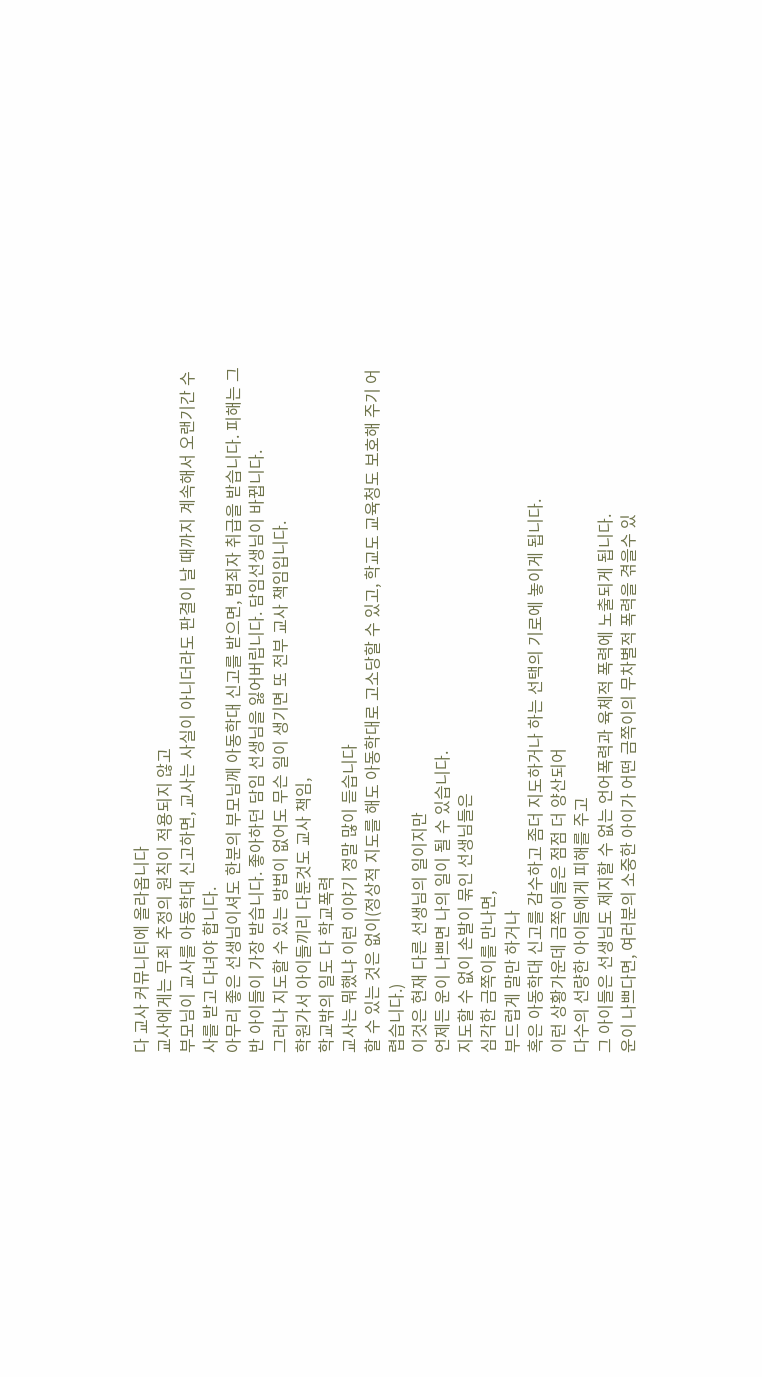다 교사 커뮤니티에 올라옵니다
교사에게는 무죄 추정의 원칙이 적용되지 않고
부모님이 교사를 아동학대 신고하면, 교사는 사실이 아니더라도 판결이 날 때까지 계속해서 오랜기간 수사를 받고 다녀야 합니다.
아무리 좋은 선생님이셔도 한분의 부모님께 아동학대 신고를 받으면, 범죄자 취급을 받습니다. 피해는 그 반 아이들이 가장 받습니다. 좋아하던 담임 선생님을 잃어버립니다. 담임선생님이 바뀝니다.
그러나 지도할 수 있는 방법이 없어도 무슨 일이 생기면 또 전부 교사 책임입니다.
학원가서 아이들끼리 다툰것도 교사 책임,
학교밖의 일도 다 학교폭력
교사는 뭐했냐 이런 이야기 정말 많이 듣습니다
할 수 있는 것은 없이(정상적 지도를 해도 아동학대로 고소당할 수 있고, 학교도 교육청도 보호해 주기 어렵습니다.)
이것은 현재 다른 선생님의 일이지만
언제든 운이 나쁘면 나의 일이 될 수 있습니다.
지도할 수 없이 손발이 묶인 선생님들은
심각한 금쪽이를 만나면,
부드럽게 말만 하거나
혹은 아동학대 신고를 감수하고 좀더 지도하거나 하는 선택의 기로에 놓이게 됩니다.
이런 상황가운데 금쪽이들은 점점 더 양산되어
다수의 선량한 아이들에게 피해를 주고
그 아이들은 선생님도 제지할 수 없는 언어폭력과 육체적 폭력에 노출되게 됩니다.
운이 나쁘다면, 여러분의 소중한 아이가 어떤 금쪽이의 무차별적 폭력을 겪을수 있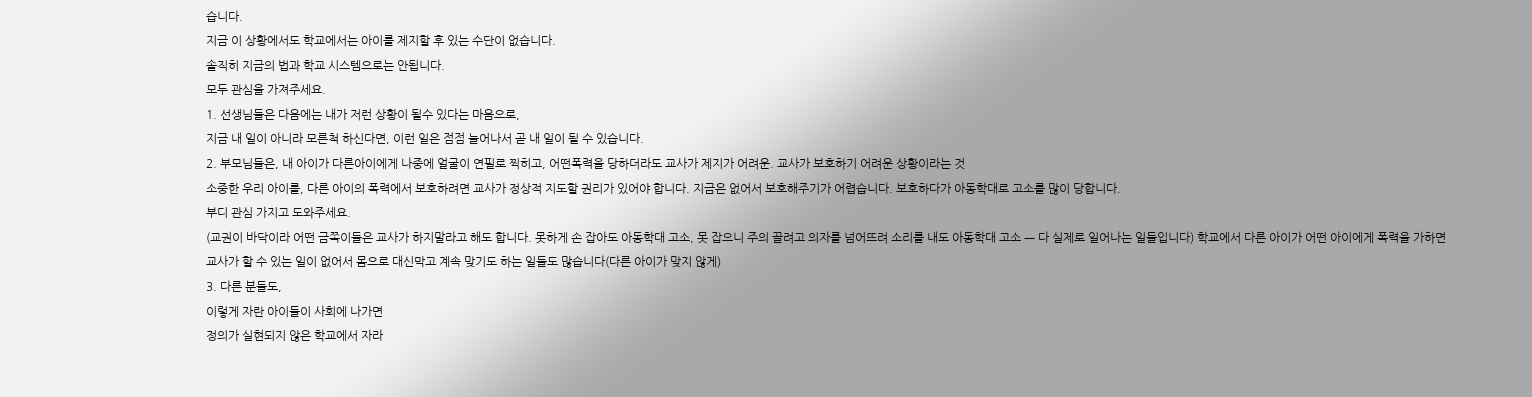습니다.
지금 이 상황에서도 학교에서는 아이를 제지할 후 있는 수단이 없습니다.
솔직히 지금의 법과 학교 시스템으로는 안됩니다.
모두 관심을 가져주세요.
1. 선생님들은 다음에는 내가 저런 상황이 될수 있다는 마음으로,
지금 내 일이 아니라 모른척 하신다면, 이런 일은 점점 늘어나서 곧 내 일이 될 수 있습니다.
2. 부모님들은, 내 아이가 다른아이에게 나중에 얼굴이 연필로 찍히고, 어떤폭력을 당하더라도 교사가 제지가 어려운. 교사가 보호하기 어려운 상황이라는 것
소중한 우리 아이를, 다른 아이의 폭력에서 보호하려면 교사가 정상적 지도할 권리가 있어야 합니다. 지금은 없어서 보호해주기가 어렵습니다. 보호하다가 아동학대로 고소를 많이 당합니다.
부디 관심 가지고 도와주세요.
(교권이 바닥이라 어떤 금쪽이들은 교사가 하지말라고 해도 합니다. 못하게 손 잡아도 아동학대 고소, 못 잡으니 주의 끌려고 의자를 넘어뜨려 소리를 내도 아동학대 고소 ㅡ 다 실제로 일어나는 일들입니다) 학교에서 다른 아이가 어떤 아이에게 폭력을 가하면 교사가 할 수 있는 일이 없어서 몸으로 대신막고 계속 맞기도 하는 일들도 많습니다(다른 아이가 맞지 않게)
3. 다른 분들도,
이렇게 자란 아이들이 사회에 나가면
정의가 실현되지 않은 학교에서 자라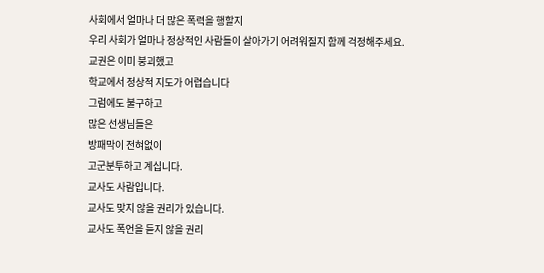사회에서 얼마나 더 많은 폭력을 행할지
우리 사회가 얼마나 정상적인 사람들이 살아가기 어려워질지 함께 걱정해주세요.
교권은 이미 붕괴했고
학교에서 정상적 지도가 어렵습니다
그럼에도 불구하고
많은 선생님들은
방패막이 전혀없이
고군분투하고 계십니다.
교사도 사람입니다.
교사도 맞지 않을 권리가 있습니다.
교사도 폭언을 듣지 않을 권리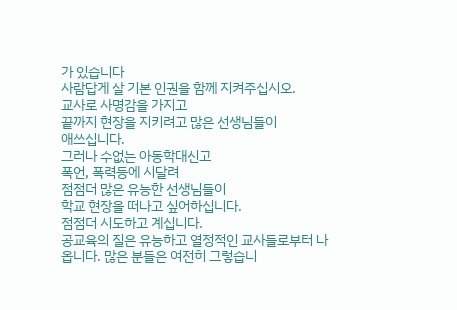가 있습니다
사람답게 살 기본 인권을 함께 지켜주십시오.
교사로 사명감을 가지고
끝까지 현장을 지키려고 많은 선생님들이
애쓰십니다.
그러나 수없는 아동학대신고
폭언, 폭력등에 시달려
점점더 많은 유능한 선생님들이
학교 현장을 떠나고 싶어하십니다.
점점더 시도하고 계십니다.
공교육의 질은 유능하고 열정적인 교사들로부터 나옵니다. 많은 분들은 여전히 그렇습니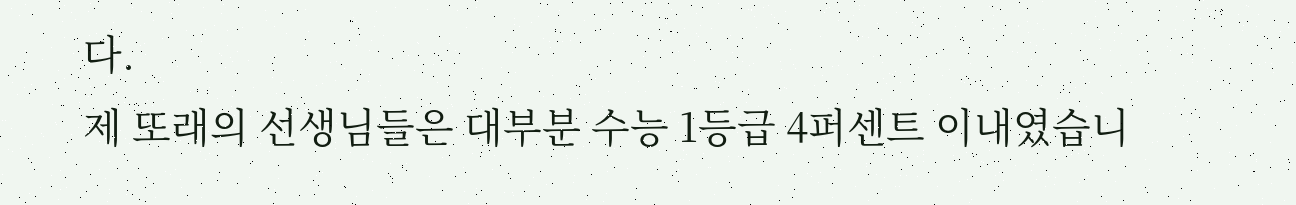다.
제 또래의 선생님들은 대부분 수능 1등급 4퍼센트 이내였습니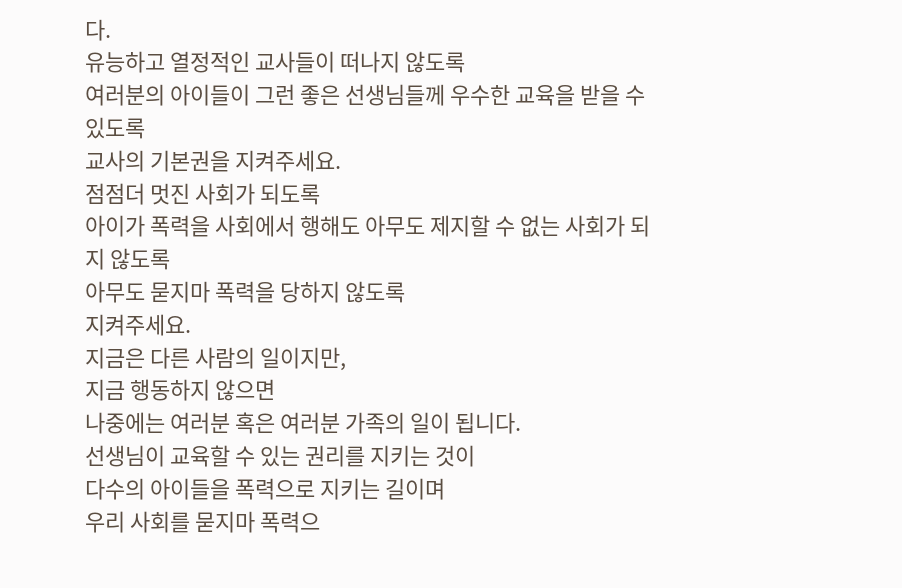다.
유능하고 열정적인 교사들이 떠나지 않도록
여러분의 아이들이 그런 좋은 선생님들께 우수한 교육을 받을 수 있도록
교사의 기본권을 지켜주세요.
점점더 멋진 사회가 되도록
아이가 폭력을 사회에서 행해도 아무도 제지할 수 없는 사회가 되지 않도록
아무도 묻지마 폭력을 당하지 않도록
지켜주세요.
지금은 다른 사람의 일이지만,
지금 행동하지 않으면
나중에는 여러분 혹은 여러분 가족의 일이 됩니다.
선생님이 교육할 수 있는 권리를 지키는 것이
다수의 아이들을 폭력으로 지키는 길이며
우리 사회를 묻지마 폭력으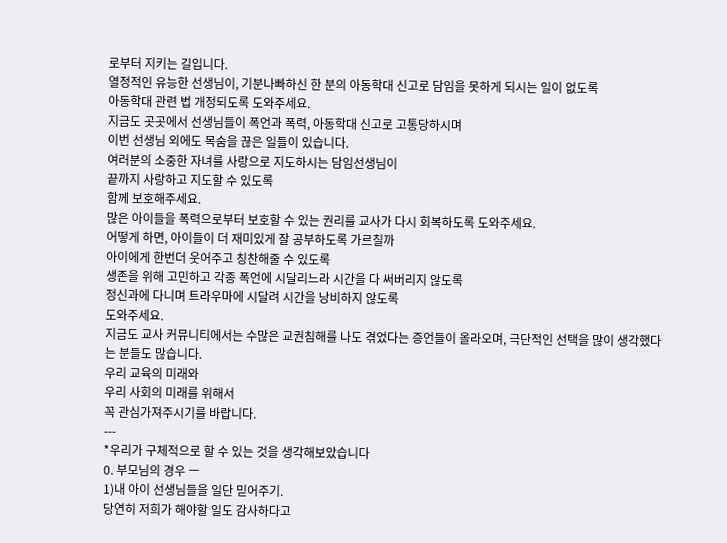로부터 지키는 길입니다.
열정적인 유능한 선생님이, 기분나빠하신 한 분의 아동학대 신고로 담임을 못하게 되시는 일이 없도록
아동학대 관련 법 개정되도록 도와주세요.
지금도 곳곳에서 선생님들이 폭언과 폭력, 아동학대 신고로 고통당하시며
이번 선생님 외에도 목숨을 끊은 일들이 있습니다.
여러분의 소중한 자녀를 사랑으로 지도하시는 담임선생님이
끝까지 사랑하고 지도할 수 있도록
함께 보호해주세요.
많은 아이들을 폭력으로부터 보호할 수 있는 권리를 교사가 다시 회복하도록 도와주세요.
어떻게 하면, 아이들이 더 재미있게 잘 공부하도록 가르칠까
아이에게 한번더 웃어주고 칭찬해줄 수 있도록
생존을 위해 고민하고 각종 폭언에 시달리느라 시간을 다 써버리지 않도록
정신과에 다니며 트라우마에 시달려 시간을 낭비하지 않도록
도와주세요.
지금도 교사 커뮤니티에서는 수많은 교권침해를 나도 겪었다는 증언들이 올라오며, 극단적인 선택을 많이 생각했다는 분들도 많습니다.
우리 교육의 미래와
우리 사회의 미래를 위해서
꼭 관심가져주시기를 바랍니다.
---
*우리가 구체적으로 할 수 있는 것을 생각해보았습니다
0. 부모님의 경우 ㅡ
1)내 아이 선생님들을 일단 믿어주기.
당연히 저희가 해야할 일도 감사하다고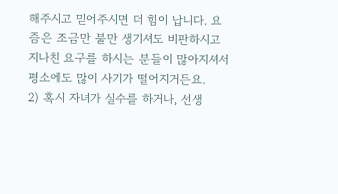해주시고 믿어주시면 더 힘이 납니다. 요즘은 조금만 불만 생기셔도 비판하시고 지나친 요구를 하시는 분들이 많아지셔서 평소에도 많이 사기가 떨어지거든요.
2) 혹시 자녀가 실수를 하거나, 선생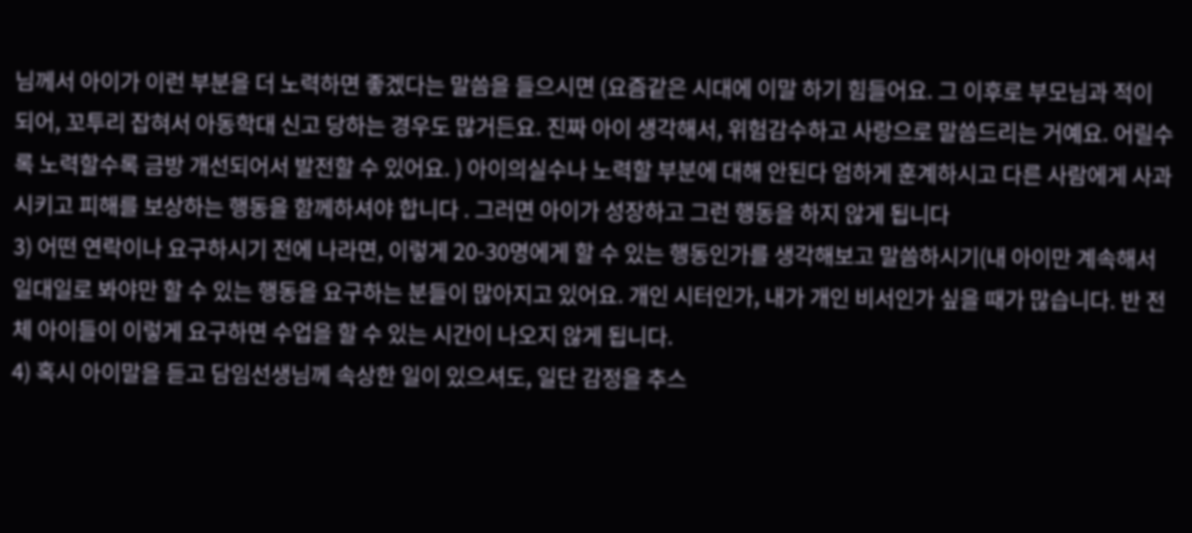님께서 아이가 이런 부분을 더 노력하면 좋겠다는 말씀을 들으시면 (요즘같은 시대에 이말 하기 힘들어요. 그 이후로 부모님과 적이 되어, 꼬투리 잡혀서 아동학대 신고 당하는 경우도 많거든요. 진짜 아이 생각해서, 위험감수하고 사랑으로 말씀드리는 거예요. 어릴수록 노력할수록 금방 개선되어서 발전할 수 있어요. ) 아이의실수나 노력할 부분에 대해 안된다 엄하게 훈계하시고 다른 사람에게 사과시키고 피해를 보상하는 행동을 함께하셔야 합니다 . 그러면 아이가 성장하고 그런 행동을 하지 않게 됩니다
3) 어떤 연락이나 요구하시기 전에 나라면, 이렇게 20-30명에게 할 수 있는 행동인가를 생각해보고 말씀하시기(내 아이만 계속해서 일대일로 봐야만 할 수 있는 행동을 요구하는 분들이 많아지고 있어요. 개인 시터인가, 내가 개인 비서인가 싶을 때가 많습니다. 반 전체 아이들이 이렇게 요구하면 수업을 할 수 있는 시간이 나오지 않게 됩니다.
4) 혹시 아이말을 듣고 담임선생님께 속상한 일이 있으셔도, 일단 감정을 추스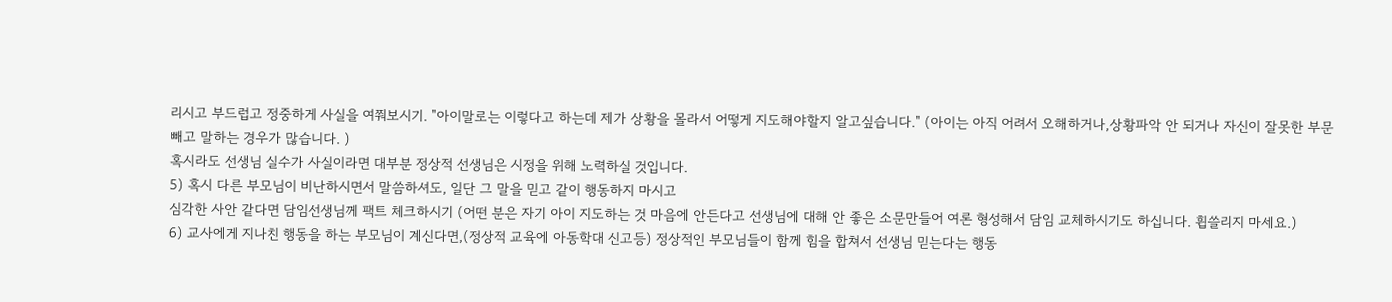리시고 부드럽고 정중하게 사실을 여쭤보시기. "아이말로는 이렇다고 하는데 제가 상황을 몰라서 어떻게 지도해야할지 알고싶습니다." (아이는 아직 어려서 오해하거나,상황파악 안 되거나 자신이 잘못한 부문 빼고 말하는 경우가 많습니다. )
혹시라도 선생님 실수가 사실이라면 대부분 정상적 선생님은 시정을 위해 노력하실 것입니다.
5) 혹시 다른 부모님이 비난하시면서 말씀하셔도, 일단 그 말을 믿고 같이 행동하지 마시고
심각한 사안 같다면 담임선생님께 팩트 체크하시기 (어떤 분은 자기 아이 지도하는 것 마음에 안든다고 선생님에 대해 안 좋은 소문만들어 여론 형성해서 담임 교체하시기도 하십니다. 휩쓸리지 마세요.)
6) 교사에게 지나친 행동을 하는 부모님이 계신다면,(정상적 교육에 아동학대 신고등) 정상적인 부모님들이 함께 힘을 합쳐서 선생님 믿는다는 행동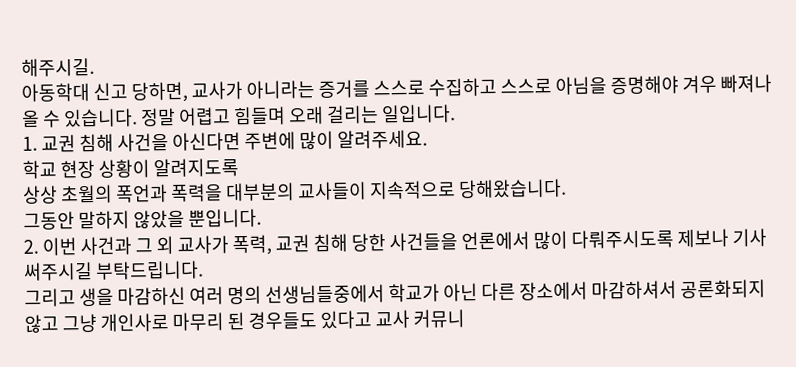해주시길.
아동학대 신고 당하면, 교사가 아니라는 증거를 스스로 수집하고 스스로 아님을 증명해야 겨우 빠져나올 수 있습니다. 정말 어렵고 힘들며 오래 걸리는 일입니다.
1. 교권 침해 사건을 아신다면 주변에 많이 알려주세요.
학교 현장 상황이 알려지도록
상상 초월의 폭언과 폭력을 대부분의 교사들이 지속적으로 당해왔습니다.
그동안 말하지 않았을 뿐입니다.
2. 이번 사건과 그 외 교사가 폭력, 교권 침해 당한 사건들을 언론에서 많이 다뤄주시도록 제보나 기사 써주시길 부탁드립니다.
그리고 생을 마감하신 여러 명의 선생님들중에서 학교가 아닌 다른 장소에서 마감하셔서 공론화되지 않고 그냥 개인사로 마무리 된 경우들도 있다고 교사 커뮤니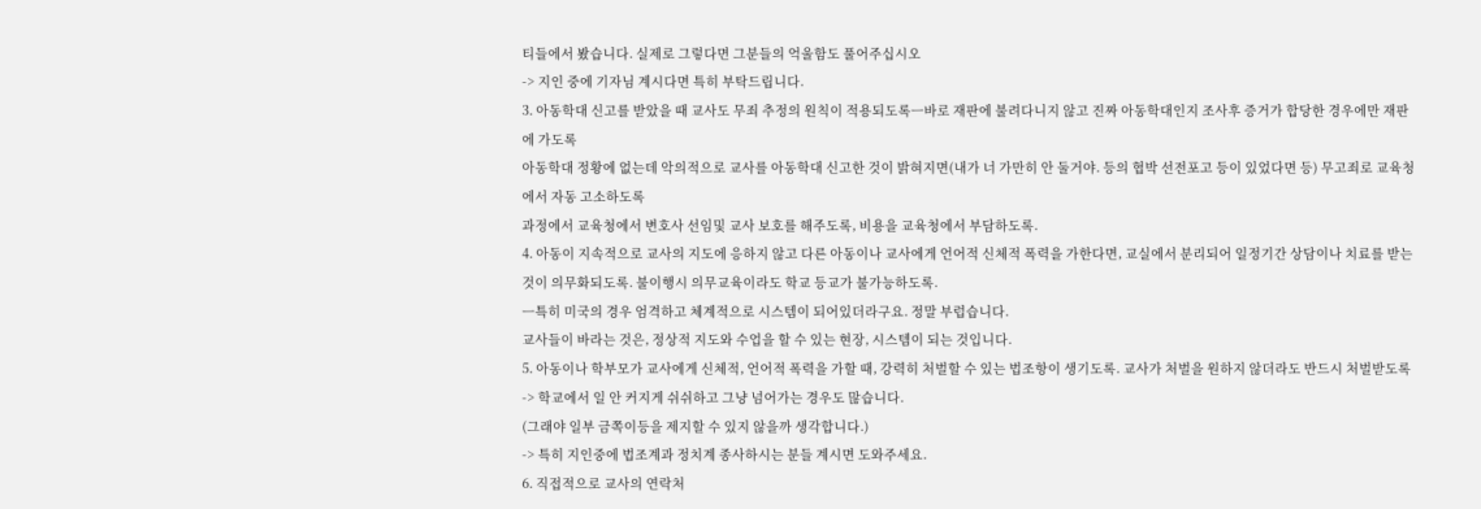티들에서 봤습니다. 실제로 그렇다면 그분들의 억울함도 풀어주십시오
-> 지인 중에 기자님 계시다면 특히 부탁드립니다.
3. 아동학대 신고를 받았을 때 교사도 무죄 추정의 원칙이 적용되도록ㅡ바로 재판에 불려다니지 않고 진짜 아동학대인지 조사후 증거가 합당한 경우에만 재판에 가도록
아동학대 정황에 없는데 악의적으로 교사를 아동학대 신고한 것이 밝혀지면(내가 너 가만히 안 둘거야. 등의 협박 선전포고 등이 있었다면 등) 무고죄로 교육청에서 자동 고소하도록
과정에서 교육청에서 변호사 선임및 교사 보호를 해주도록, 비용을 교육청에서 부담하도록.
4. 아동이 지속적으로 교사의 지도에 응하지 않고 다른 아동이나 교사에게 언어적 신체적 폭력을 가한다면, 교실에서 분리되어 일정기간 상담이나 치료를 받는 것이 의무화되도록. 불이행시 의무교육이라도 학교 등교가 불가능하도록.
ㅡ특히 미국의 경우 엄격하고 체계적으로 시스템이 되어있더라구요. 정말 부럽습니다.
교사들이 바라는 것은, 정상적 지도와 수업을 할 수 있는 현장, 시스템이 되는 것입니다.
5. 아동이나 학부모가 교사에게 신체적, 언어적 폭력을 가할 때, 강력히 처벌할 수 있는 법조항이 생기도록. 교사가 처벌을 원하지 않더라도 반드시 처벌받도록
-> 학교에서 일 안 커지게 쉬쉬하고 그냥 넘어가는 경우도 많습니다.
(그래야 일부 금쪽이등을 제지할 수 있지 않을까 생각합니다.)
-> 특히 지인중에 법조계과 정치계 종사하시는 분들 계시면 도와주세요.
6. 직접적으로 교사의 연락처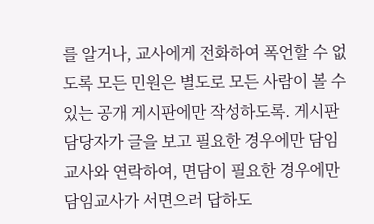를 알거나, 교사에게 전화하여 폭언할 수 없도록 모든 민원은 별도로 모든 사람이 볼 수 있는 공개 게시판에만 작성하도록. 게시판 담당자가 글을 보고 필요한 경우에만 담임교사와 연락하여, 면담이 필요한 경우에만 담임교사가 서면으러 답하도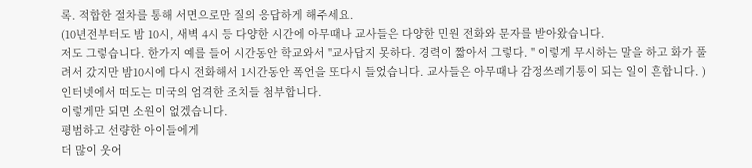록. 적합한 절차를 통해 서면으로만 질의 응답하게 해주세요.
(10년전부터도 밤 10시, 새벽 4시 등 다양한 시간에 아무때나 교사들은 다양한 민원 전화와 문자를 받아왔습니다.
저도 그렇습니다. 한가지 예를 들어 시간동안 학교와서 "교사답지 못하다. 경력이 짧아서 그렇다. " 이렇게 무시하는 말을 하고 화가 풀려서 갔지만 밤10시에 다시 전화해서 1시간동안 폭언을 또다시 들었습니다. 교사들은 아무때나 감정쓰레기통이 되는 일이 흔합니다. )
인터넷에서 떠도는 미국의 엄격한 조치들 첨부합니다.
이렇게만 되면 소원이 없겠습니다.
평범하고 선량한 아이들에게
더 많이 웃어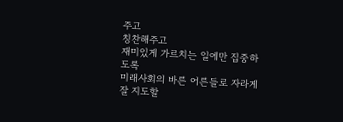주고
칭찬해주고
재미있게 가르치는 일에만 집중하도록
미래사회의 바른 어른들로 자라게 잘 지도할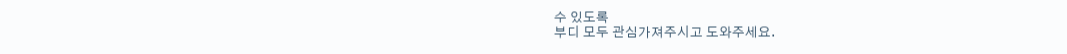수 있도록
부디 모두 관심가져주시고 도와주세요.